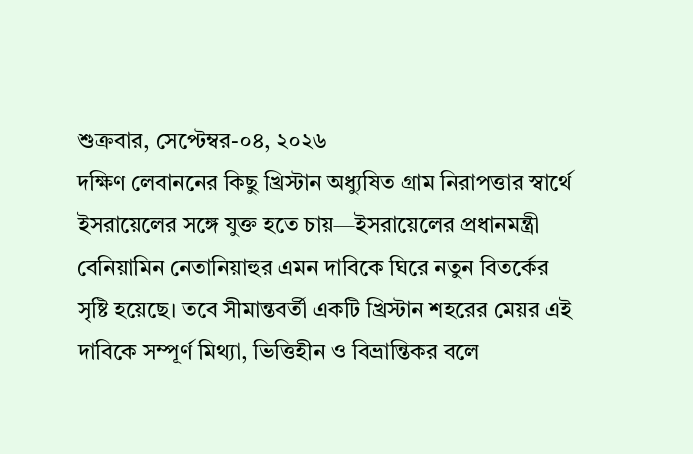শুক্রবার, সেপ্টেম্বর-০৪, ২০২৬
দক্ষিণ লেবাননের কিছু খ্রিস্টান অধ্যুষিত গ্রাম নিরাপত্তার স্বার্থে ইসরায়েলের সঙ্গে যুক্ত হতে চায়—ইসরায়েলের প্রধানমন্ত্রী বেনিয়ামিন নেতানিয়াহুর এমন দাবিকে ঘিরে নতুন বিতর্কের সৃষ্টি হয়েছে। তবে সীমান্তবর্তী একটি খ্রিস্টান শহরের মেয়র এই দাবিকে সম্পূর্ণ মিথ্যা, ভিত্তিহীন ও বিভ্রান্তিকর বলে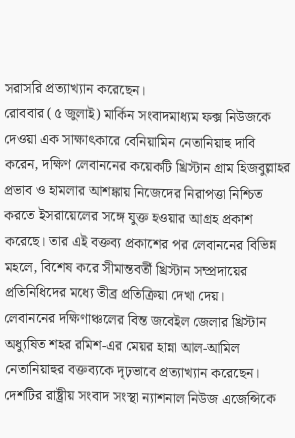সরাসরি প্রত্যাখ্যান করেছেন।
রোববার (৫ জুলাই) মার্কিন সংবাদমাধ্যম ফক্স নিউজকে দেওয়া এক সাক্ষাৎকারে বেনিয়ামিন নেতানিয়াহু দাবি করেন, দক্ষিণ লেবাননের কয়েকটি খ্রিস্টান গ্রাম হিজবুল্লাহর প্রভাব ও হামলার আশঙ্কায় নিজেদের নিরাপত্তা নিশ্চিত করতে ইসরায়েলের সঙ্গে যুক্ত হওয়ার আগ্রহ প্রকাশ করেছে। তার এই বক্তব্য প্রকাশের পর লেবাননের বিভিন্ন মহলে, বিশেষ করে সীমান্তবর্তী খ্রিস্টান সম্প্রদায়ের প্রতিনিধিদের মধ্যে তীব্র প্রতিক্রিয়া দেখা দেয়।
লেবাননের দক্ষিণাঞ্চলের বিন্ত জবেইল জেলার খ্রিস্টান অধ্যুষিত শহর রমিশ-এর মেয়র হান্না আল-আমিল নেতানিয়াহুর বক্তব্যকে দৃঢ়ভাবে প্রত্যাখ্যান করেছেন। দেশটির রাষ্ট্রীয় সংবাদ সংস্থা ন্যাশনাল নিউজ এজেন্সিকে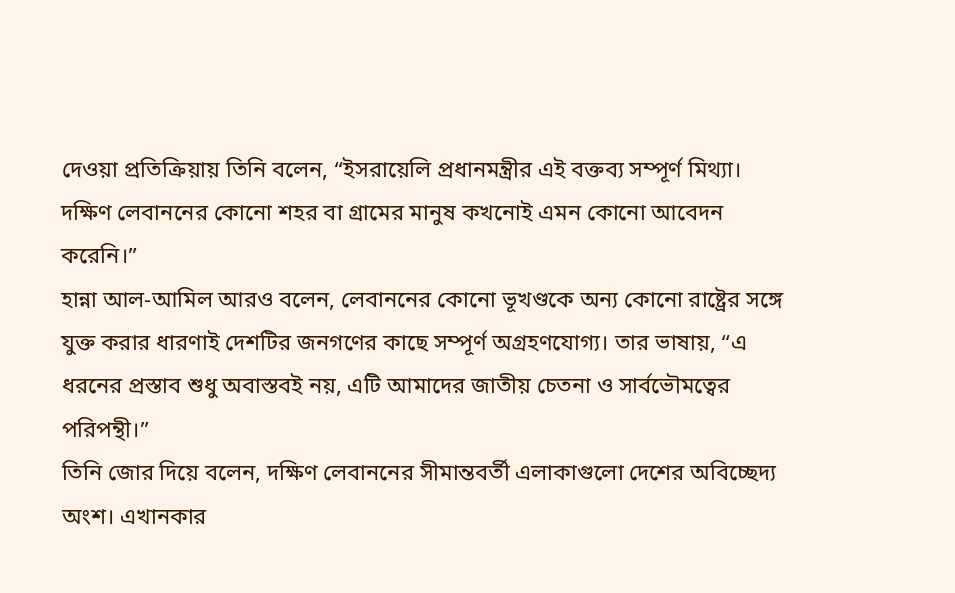দেওয়া প্রতিক্রিয়ায় তিনি বলেন, “ইসরায়েলি প্রধানমন্ত্রীর এই বক্তব্য সম্পূর্ণ মিথ্যা। দক্ষিণ লেবাননের কোনো শহর বা গ্রামের মানুষ কখনোই এমন কোনো আবেদন করেনি।”
হান্না আল-আমিল আরও বলেন, লেবাননের কোনো ভূখণ্ডকে অন্য কোনো রাষ্ট্রের সঙ্গে যুক্ত করার ধারণাই দেশটির জনগণের কাছে সম্পূর্ণ অগ্রহণযোগ্য। তার ভাষায়, “এ ধরনের প্রস্তাব শুধু অবাস্তবই নয়, এটি আমাদের জাতীয় চেতনা ও সার্বভৌমত্বের পরিপন্থী।”
তিনি জোর দিয়ে বলেন, দক্ষিণ লেবাননের সীমান্তবর্তী এলাকাগুলো দেশের অবিচ্ছেদ্য অংশ। এখানকার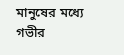মানুষের মধ্যে গভীর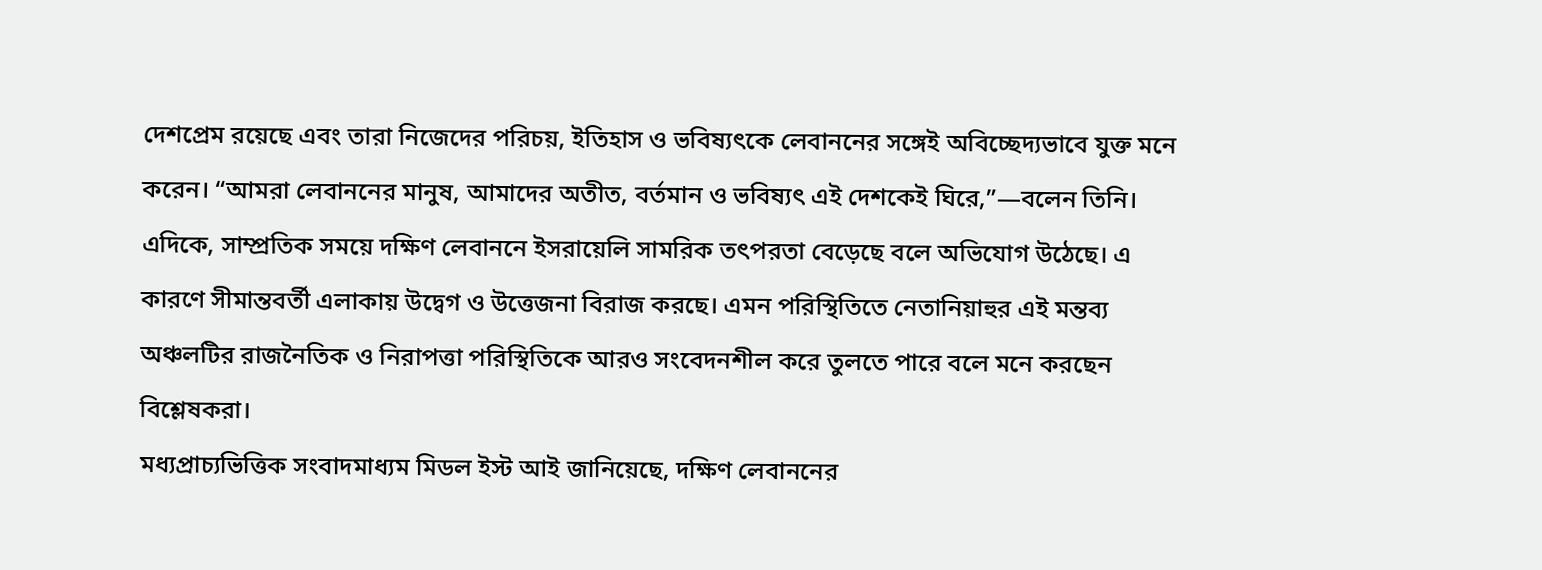দেশপ্রেম রয়েছে এবং তারা নিজেদের পরিচয়, ইতিহাস ও ভবিষ্যৎকে লেবাননের সঙ্গেই অবিচ্ছেদ্যভাবে যুক্ত মনে করেন। “আমরা লেবাননের মানুষ, আমাদের অতীত, বর্তমান ও ভবিষ্যৎ এই দেশকেই ঘিরে,”—বলেন তিনি।
এদিকে, সাম্প্রতিক সময়ে দক্ষিণ লেবাননে ইসরায়েলি সামরিক তৎপরতা বেড়েছে বলে অভিযোগ উঠেছে। এ কারণে সীমান্তবর্তী এলাকায় উদ্বেগ ও উত্তেজনা বিরাজ করছে। এমন পরিস্থিতিতে নেতানিয়াহুর এই মন্তব্য অঞ্চলটির রাজনৈতিক ও নিরাপত্তা পরিস্থিতিকে আরও সংবেদনশীল করে তুলতে পারে বলে মনে করছেন বিশ্লেষকরা।
মধ্যপ্রাচ্যভিত্তিক সংবাদমাধ্যম মিডল ইস্ট আই জানিয়েছে, দক্ষিণ লেবাননের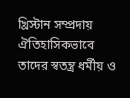খ্রিস্টান সম্প্রদায় ঐতিহাসিকভাবে তাদের স্বতন্ত্র ধর্মীয় ও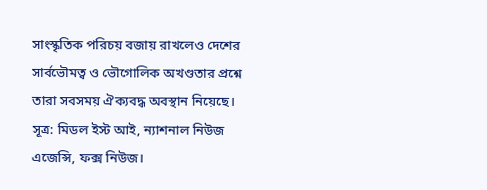সাংস্কৃতিক পরিচয় বজায় রাখলেও দেশের সার্বভৌমত্ব ও ভৌগোলিক অখণ্ডতার প্রশ্নে তারা সবসময় ঐক্যবদ্ধ অবস্থান নিয়েছে।
সূত্র: মিডল ইস্ট আই, ন্যাশনাল নিউজ এজেন্সি, ফক্স নিউজ।